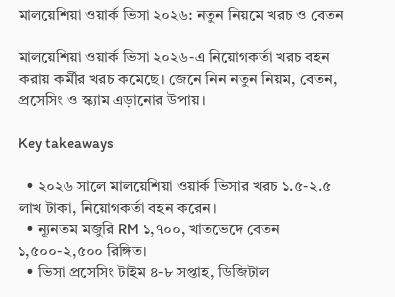মালয়েশিয়া ওয়ার্ক ভিসা ২০২৬: নতুন নিয়মে খরচ ও বেতন

মালয়েশিয়া ওয়ার্ক ভিসা ২০২৬-এ নিয়োগকর্তা খরচ বহন করায় কর্মীর খরচ কমেছে। জেনে নিন নতুন নিয়ম, বেতন, প্রসেসিং ও স্ক্যাম এড়ানোর উপায়।

Key takeaways

  • ২০২৬ সালে মালয়েশিয়া ওয়ার্ক ভিসার খরচ ১.৫-২.৫ লাখ টাকা, নিয়োগকর্তা বহন করেন।
  • ন্যূনতম মজুরি RM ১,৭০০, খাতভেদে বেতন ১,৫০০-২,৫০০ রিঙ্গিত।
  • ভিসা প্রসেসিং টাইম ৪-৮ সপ্তাহ, ডিজিটাল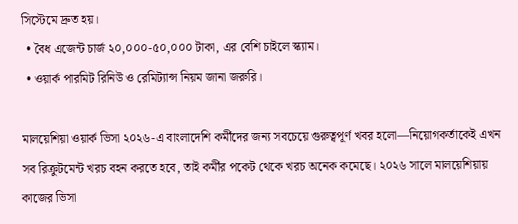সিস্টেমে দ্রুত হয়।
  • বৈধ এজেন্ট চার্জ ২০,০০০-৫০,০০০ টাকা, এর বেশি চাইলে স্ক্যাম।
  • ওয়ার্ক পারমিট রিনিউ ও রেমিট্যান্স নিয়ম জানা জরুরি।

মালয়েশিয়া ওয়ার্ক ভিসা ২০২৬-এ বাংলাদেশি কর্মীদের জন্য সবচেয়ে গুরুত্বপূর্ণ খবর হলো—নিয়োগকর্তাকেই এখন সব রিক্রুটমেন্ট খরচ বহন করতে হবে, তাই কর্মীর পকেট থেকে খরচ অনেক কমেছে। ২০২৬ সালে মালয়েশিয়ায় কাজের ভিসা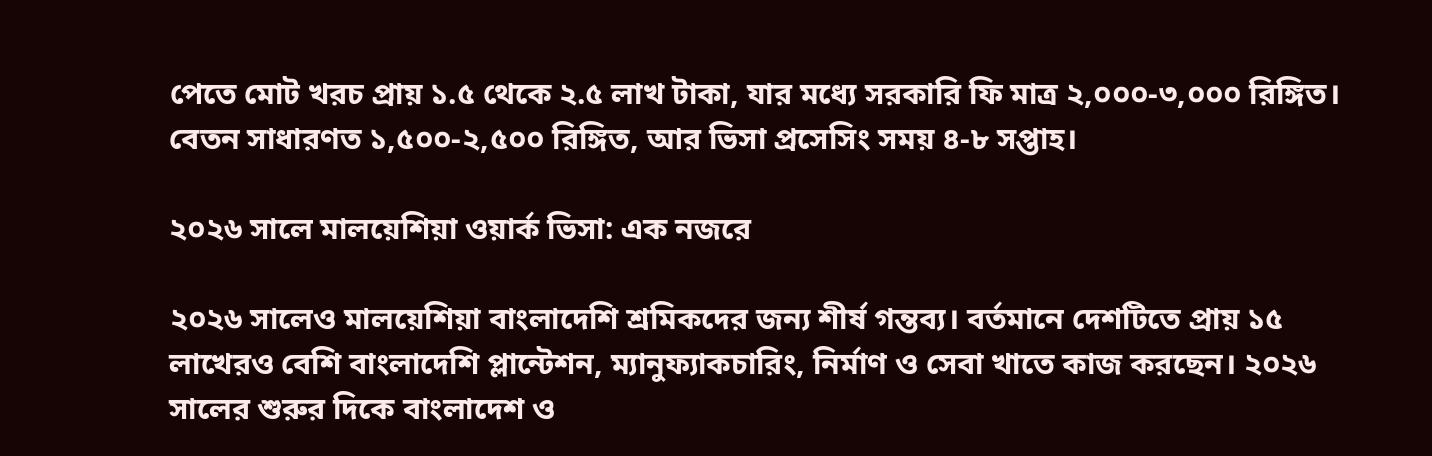পেতে মোট খরচ প্রায় ১.৫ থেকে ২.৫ লাখ টাকা, যার মধ্যে সরকারি ফি মাত্র ২,০০০-৩,০০০ রিঙ্গিত। বেতন সাধারণত ১,৫০০-২,৫০০ রিঙ্গিত, আর ভিসা প্রসেসিং সময় ৪-৮ সপ্তাহ।

২০২৬ সালে মালয়েশিয়া ওয়ার্ক ভিসা: এক নজরে

২০২৬ সালেও মালয়েশিয়া বাংলাদেশি শ্রমিকদের জন্য শীর্ষ গন্তব্য। বর্তমানে দেশটিতে প্রায় ১৫ লাখেরও বেশি বাংলাদেশি প্লান্টেশন, ম্যানুফ্যাকচারিং, নির্মাণ ও সেবা খাতে কাজ করছেন। ২০২৬ সালের শুরুর দিকে বাংলাদেশ ও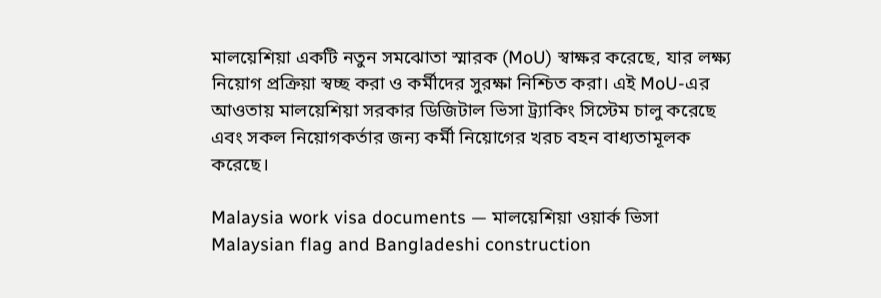মালয়েশিয়া একটি নতুন সমঝোতা স্মারক (MoU) স্বাক্ষর করেছে, যার লক্ষ্য নিয়োগ প্রক্রিয়া স্বচ্ছ করা ও কর্মীদের সুরক্ষা নিশ্চিত করা। এই MoU-এর আওতায় মালয়েশিয়া সরকার ডিজিটাল ভিসা ট্র্যাকিং সিস্টেম চালু করেছে এবং সকল নিয়োগকর্তার জন্য কর্মী নিয়োগের খরচ বহন বাধ্যতামূলক করেছে।

Malaysia work visa documents — মালয়েশিয়া ওয়ার্ক ভিসা
Malaysian flag and Bangladeshi construction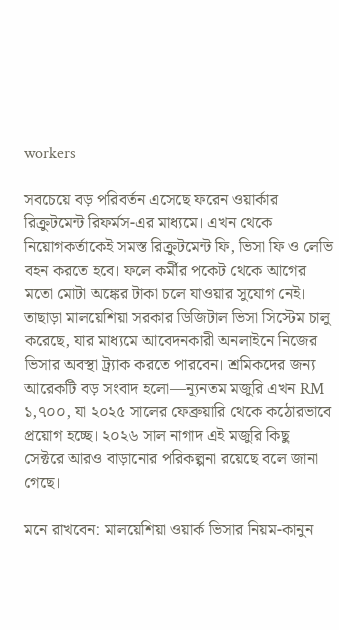workers

সবচেয়ে বড় পরিবর্তন এসেছে ফরেন ওয়ার্কার রিক্রুটমেন্ট রিফর্মস-এর মাধ্যমে। এখন থেকে নিয়োগকর্তাকেই সমস্ত রিক্রুটমেন্ট ফি, ভিসা ফি ও লেভি বহন করতে হবে। ফলে কর্মীর পকেট থেকে আগের মতো মোটা অঙ্কের টাকা চলে যাওয়ার সুযোগ নেই। তাছাড়া মালয়েশিয়া সরকার ডিজিটাল ভিসা সিস্টেম চালু করেছে, যার মাধ্যমে আবেদনকারী অনলাইনে নিজের ভিসার অবস্থা ট্র্যাক করতে পারবেন। শ্রমিকদের জন্য আরেকটি বড় সংবাদ হলো—ন্যূনতম মজুরি এখন RM ১,৭০০, যা ২০২৫ সালের ফেব্রুয়ারি থেকে কঠোরভাবে প্রয়োগ হচ্ছে। ২০২৬ সাল নাগাদ এই মজুরি কিছু সেক্টরে আরও বাড়ানোর পরিকল্পনা রয়েছে বলে জানা গেছে।

মনে রাখবেন: মালয়েশিয়া ওয়ার্ক ভিসার নিয়ম-কানুন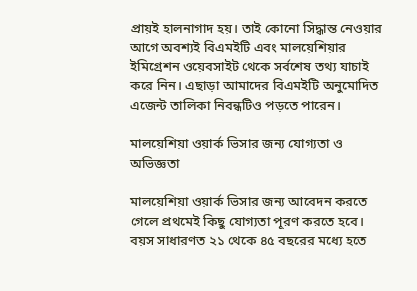প্রায়ই হালনাগাদ হয়। তাই কোনো সিদ্ধান্ত নেওয়ার আগে অবশ্যই বিএমইটি এবং মালয়েশিয়ার ইমিগ্রেশন ওয়েবসাইট থেকে সর্বশেষ তথ্য যাচাই করে নিন। এছাড়া আমাদের বিএমইটি অনুমোদিত এজেন্ট তালিকা নিবন্ধটিও পড়তে পারেন।

মালয়েশিয়া ওয়ার্ক ভিসার জন্য যোগ্যতা ও অভিজ্ঞতা

মালয়েশিয়া ওয়ার্ক ভিসার জন্য আবেদন করতে গেলে প্রথমেই কিছু যোগ্যতা পূরণ করতে হবে। বয়স সাধারণত ২১ থেকে ৪৫ বছরের মধ্যে হতে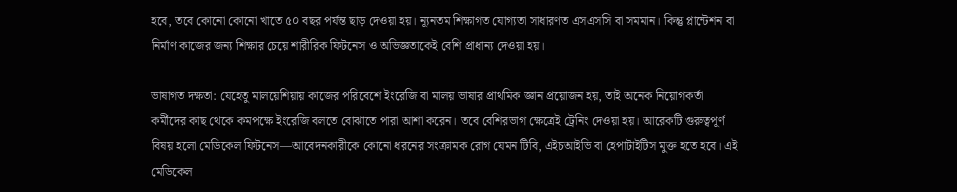হবে, তবে কোনো কোনো খাতে ৫০ বছর পর্যন্ত ছাড় দেওয়া হয়। ন্যূনতম শিক্ষাগত যোগ্যতা সাধারণত এসএসসি বা সমমান। কিন্তু প্লান্টেশন বা নির্মাণ কাজের জন্য শিক্ষার চেয়ে শারীরিক ফিটনেস ও অভিজ্ঞতাকেই বেশি প্রাধান্য দেওয়া হয়।

ভাষাগত দক্ষতা: যেহেতু মালয়েশিয়ায় কাজের পরিবেশে ইংরেজি বা মালয় ভাষার প্রাথমিক জ্ঞান প্রয়োজন হয়, তাই অনেক নিয়োগকর্তা কর্মীদের কাছ থেকে কমপক্ষে ইংরেজি বলতে বোঝাতে পারা আশা করেন। তবে বেশিরভাগ ক্ষেত্রেই ট্রেনিং দেওয়া হয়। আরেকটি গুরুত্বপূর্ণ বিষয় হলো মেডিকেল ফিটনেস—আবেদনকারীকে কোনো ধরনের সংক্রামক রোগ যেমন টিবি, এইচআইভি বা হেপাটাইটিস মুক্ত হতে হবে। এই মেডিকেল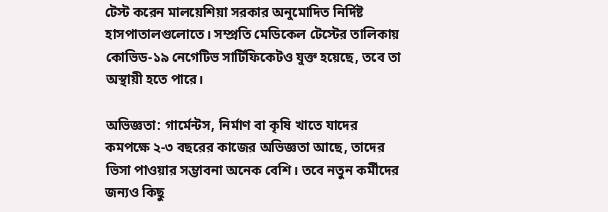টেস্ট করেন মালয়েশিয়া সরকার অনুমোদিত নির্দিষ্ট হাসপাতালগুলোতে। সম্প্রতি মেডিকেল টেস্টের তালিকায় কোভিড-১৯ নেগেটিভ সার্টিফিকেটও যুক্ত হয়েছে, তবে তা অস্থায়ী হতে পারে।

অভিজ্ঞতা: গার্মেন্টস, নির্মাণ বা কৃষি খাতে যাদের কমপক্ষে ২-৩ বছরের কাজের অভিজ্ঞতা আছে, তাদের ভিসা পাওয়ার সম্ভাবনা অনেক বেশি। তবে নতুন কর্মীদের জন্যও কিছু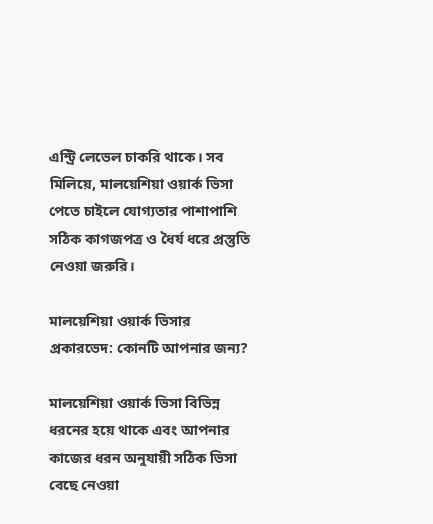এন্ট্রি লেভেল চাকরি থাকে। সব মিলিয়ে, মালয়েশিয়া ওয়ার্ক ভিসা পেতে চাইলে যোগ্যতার পাশাপাশি সঠিক কাগজপত্র ও ধৈর্য ধরে প্রস্তুতি নেওয়া জরুরি।

মালয়েশিয়া ওয়ার্ক ভিসার প্রকারভেদ: কোনটি আপনার জন্য?

মালয়েশিয়া ওয়ার্ক ভিসা বিভিন্ন ধরনের হয়ে থাকে এবং আপনার কাজের ধরন অনুযায়ী সঠিক ভিসা বেছে নেওয়া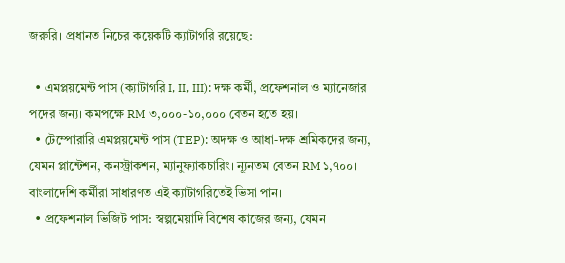জরুরি। প্রধানত নিচের কয়েকটি ক্যাটাগরি রয়েছে:

  • এমপ্লয়মেন্ট পাস (ক্যাটাগরি I, II, III): দক্ষ কর্মী, প্রফেশনাল ও ম্যানেজার পদের জন্য। কমপক্ষে RM ৩,০০০-১০,০০০ বেতন হতে হয়।
  • টেম্পোরারি এমপ্লয়মেন্ট পাস (TEP): অদক্ষ ও আধা-দক্ষ শ্রমিকদের জন্য, যেমন প্লান্টেশন, কনস্ট্রাকশন, ম্যানুফ্যাকচারিং। ন্যূনতম বেতন RM ১,৭০০। বাংলাদেশি কর্মীরা সাধারণত এই ক্যাটাগরিতেই ভিসা পান।
  • প্রফেশনাল ভিজিট পাস: স্বল্পমেয়াদি বিশেষ কাজের জন্য, যেমন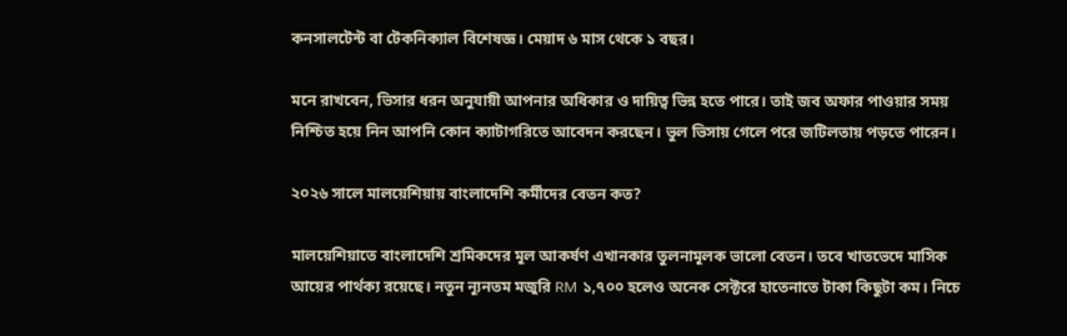কনসালটেন্ট বা টেকনিক্যাল বিশেষজ্ঞ। মেয়াদ ৬ মাস থেকে ১ বছর।

মনে রাখবেন, ভিসার ধরন অনুযায়ী আপনার অধিকার ও দায়িত্ব ভিন্ন হতে পারে। তাই জব অফার পাওয়ার সময় নিশ্চিত হয়ে নিন আপনি কোন ক্যাটাগরিতে আবেদন করছেন। ভুল ভিসায় গেলে পরে জটিলতায় পড়তে পারেন।

২০২৬ সালে মালয়েশিয়ায় বাংলাদেশি কর্মীদের বেতন কত?

মালয়েশিয়াতে বাংলাদেশি শ্রমিকদের মূল আকর্ষণ এখানকার তুলনামূলক ভালো বেতন। তবে খাতভেদে মাসিক আয়ের পার্থক্য রয়েছে। নতুন ন্যূনতম মজুরি RM ১,৭০০ হলেও অনেক সেক্টরে হাতেনাতে টাকা কিছুটা কম। নিচে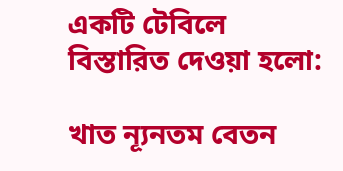একটি টেবিলে বিস্তারিত দেওয়া হলো:

খাত ন্যূনতম বেতন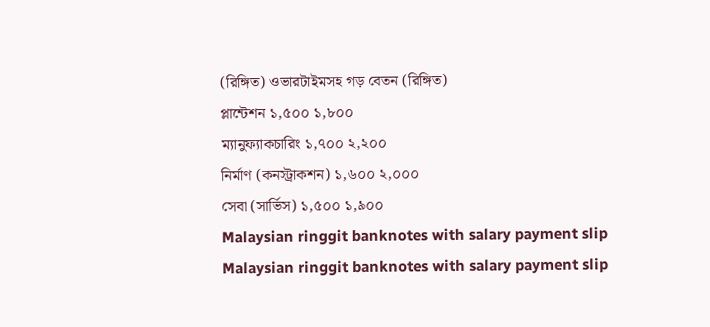(রিঙ্গিত) ওভারটাইমসহ গড় বেতন (রিঙ্গিত)
প্লান্টেশন ১,৫০০ ১,৮০০
ম্যানুফ্যাকচারিং ১,৭০০ ২,২০০
নির্মাণ (কনস্ট্রাকশন) ১,৬০০ ২,০০০
সেবা (সার্ভিস) ১,৫০০ ১,৯০০
Malaysian ringgit banknotes with salary payment slip
Malaysian ringgit banknotes with salary payment slip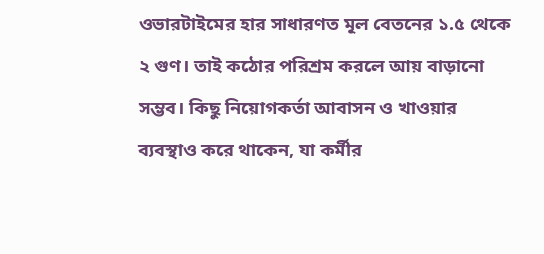ওভারটাইমের হার সাধারণত মূল বেতনের ১.৫ থেকে ২ গুণ। তাই কঠোর পরিশ্রম করলে আয় বাড়ানো সম্ভব। কিছু নিয়োগকর্তা আবাসন ও খাওয়ার ব্যবস্থাও করে থাকেন, যা কর্মীর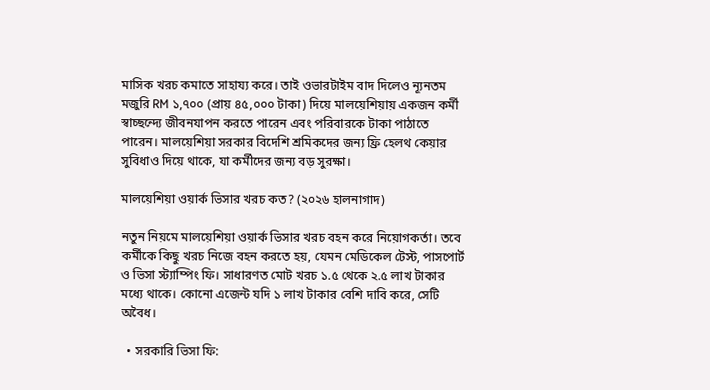মাসিক খরচ কমাতে সাহায্য করে। তাই ওভারটাইম বাদ দিলেও ন্যূনতম মজুরি RM ১,৭০০ (প্রায় ৪৫,০০০ টাকা) দিয়ে মালয়েশিয়ায় একজন কর্মী স্বাচ্ছন্দ্যে জীবনযাপন করতে পারেন এবং পরিবারকে টাকা পাঠাতে পারেন। মালয়েশিয়া সরকার বিদেশি শ্রমিকদের জন্য ফ্রি হেলথ কেয়ার সুবিধাও দিয়ে থাকে, যা কর্মীদের জন্য বড় সুরক্ষা।

মালয়েশিয়া ওয়ার্ক ভিসার খরচ কত? (২০২৬ হালনাগাদ)

নতুন নিয়মে মালয়েশিয়া ওয়ার্ক ভিসার খরচ বহন করে নিয়োগকর্তা। তবে কর্মীকে কিছু খরচ নিজে বহন করতে হয়, যেমন মেডিকেল টেস্ট, পাসপোর্ট ও ভিসা স্ট্যাম্পিং ফি। সাধারণত মোট খরচ ১.৫ থেকে ২.৫ লাখ টাকার মধ্যে থাকে। কোনো এজেন্ট যদি ১ লাখ টাকার বেশি দাবি করে, সেটি অবৈধ।

  • সরকারি ভিসা ফি: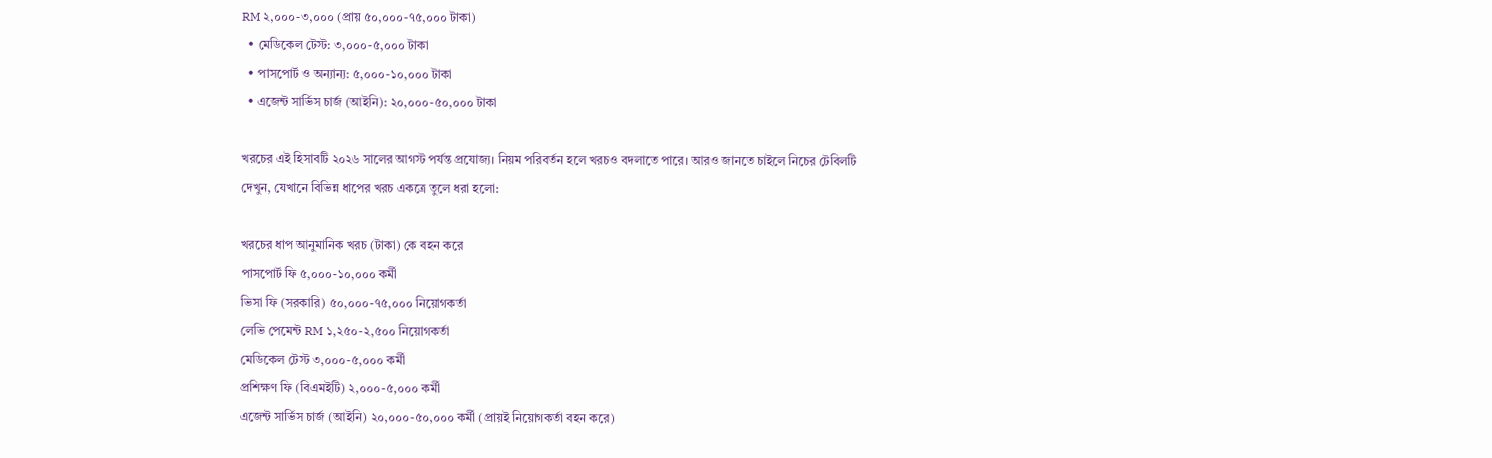RM ২,০০০-৩,০০০ (প্রায় ৫০,০০০-৭৫,০০০ টাকা)
  • মেডিকেল টেস্ট: ৩,০০০-৫,০০০ টাকা
  • পাসপোর্ট ও অন্যান্য: ৫,০০০-১০,০০০ টাকা
  • এজেন্ট সার্ভিস চার্জ (আইনি): ২০,০০০-৫০,০০০ টাকা

খরচের এই হিসাবটি ২০২৬ সালের আগস্ট পর্যন্ত প্রযোজ্য। নিয়ম পরিবর্তন হলে খরচও বদলাতে পারে। আরও জানতে চাইলে নিচের টেবিলটি দেখুন, যেখানে বিভিন্ন ধাপের খরচ একত্রে তুলে ধরা হলো:

খরচের ধাপ আনুমানিক খরচ (টাকা) কে বহন করে
পাসপোর্ট ফি ৫,০০০-১০,০০০ কর্মী
ভিসা ফি (সরকারি) ৫০,০০০-৭৫,০০০ নিয়োগকর্তা
লেভি পেমেন্ট RM ১,২৫০-২,৫০০ নিয়োগকর্তা
মেডিকেল টেস্ট ৩,০০০-৫,০০০ কর্মী
প্রশিক্ষণ ফি (বিএমইটি) ২,০০০-৫,০০০ কর্মী
এজেন্ট সার্ভিস চার্জ (আইনি) ২০,০০০-৫০,০০০ কর্মী (প্রায়ই নিয়োগকর্তা বহন করে)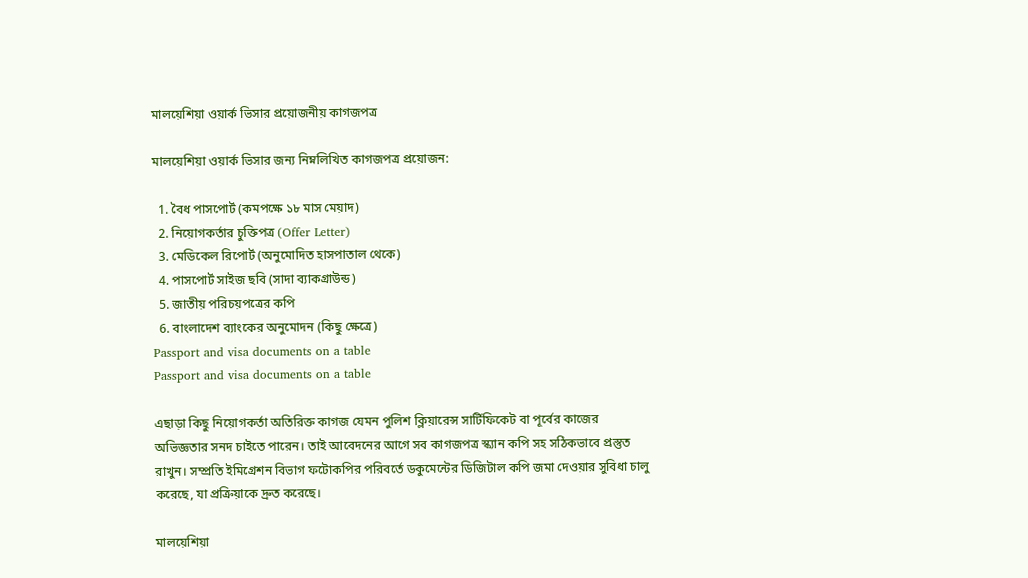মালয়েশিয়া ওয়ার্ক ভিসার প্রয়োজনীয় কাগজপত্র

মালয়েশিয়া ওয়ার্ক ভিসার জন্য নিম্নলিখিত কাগজপত্র প্রয়োজন:

  1. বৈধ পাসপোর্ট (কমপক্ষে ১৮ মাস মেয়াদ)
  2. নিয়োগকর্তার চুক্তিপত্র (Offer Letter)
  3. মেডিকেল রিপোর্ট (অনুমোদিত হাসপাতাল থেকে)
  4. পাসপোর্ট সাইজ ছবি (সাদা ব্যাকগ্রাউন্ড)
  5. জাতীয় পরিচয়পত্রের কপি
  6. বাংলাদেশ ব্যাংকের অনুমোদন (কিছু ক্ষেত্রে)
Passport and visa documents on a table
Passport and visa documents on a table

এছাড়া কিছু নিয়োগকর্তা অতিরিক্ত কাগজ যেমন পুলিশ ক্লিয়ারেন্স সার্টিফিকেট বা পূর্বের কাজের অভিজ্ঞতার সনদ চাইতে পারেন। তাই আবেদনের আগে সব কাগজপত্র স্ক্যান কপি সহ সঠিকভাবে প্রস্তুত রাখুন। সম্প্রতি ইমিগ্রেশন বিভাগ ফটোকপির পরিবর্তে ডকুমেন্টের ডিজিটাল কপি জমা দেওয়ার সুবিধা চালু করেছে, যা প্রক্রিয়াকে দ্রুত করেছে।

মালয়েশিয়া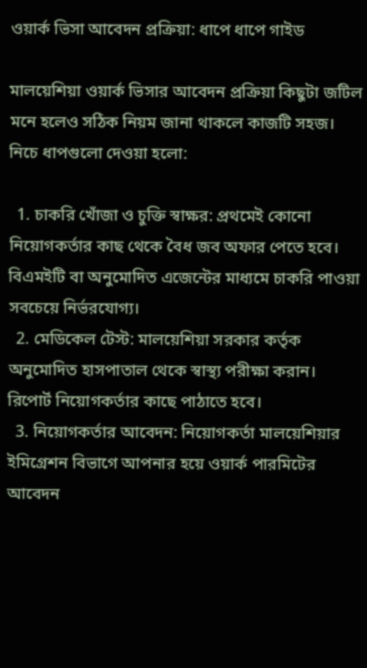ওয়ার্ক ভিসা আবেদন প্রক্রিয়া: ধাপে ধাপে গাইড

মালয়েশিয়া ওয়ার্ক ভিসার আবেদন প্রক্রিয়া কিছুটা জটিল মনে হলেও সঠিক নিয়ম জানা থাকলে কাজটি সহজ। নিচে ধাপগুলো দেওয়া হলো:

  1. চাকরি খোঁজা ও চুক্তি স্বাক্ষর: প্রথমেই কোনো নিয়োগকর্তার কাছ থেকে বৈধ জব অফার পেতে হবে। বিএমইটি বা অনুমোদিত এজেন্টের মাধ্যমে চাকরি পাওয়া সবচেয়ে নির্ভরযোগ্য।
  2. মেডিকেল টেস্ট: মালয়েশিয়া সরকার কর্তৃক অনুমোদিত হাসপাতাল থেকে স্বাস্থ্য পরীক্ষা করান। রিপোর্ট নিয়োগকর্তার কাছে পাঠাতে হবে।
  3. নিয়োগকর্তার আবেদন: নিয়োগকর্তা মালয়েশিয়ার ইমিগ্রেশন বিভাগে আপনার হয়ে ওয়ার্ক পারমিটের আবেদন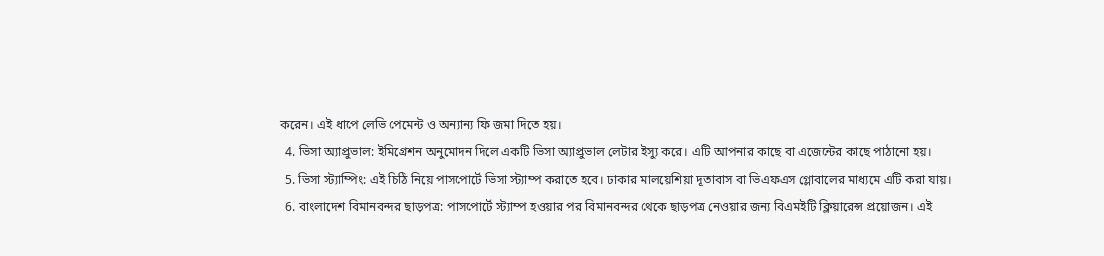করেন। এই ধাপে লেভি পেমেন্ট ও অন্যান্য ফি জমা দিতে হয়।
  4. ভিসা অ্যাপ্রুভাল: ইমিগ্রেশন অনুমোদন দিলে একটি ভিসা অ্যাপ্রুভাল লেটার ইস্যু করে। এটি আপনার কাছে বা এজেন্টের কাছে পাঠানো হয়।
  5. ভিসা স্ট্যাম্পিং: এই চিঠি নিয়ে পাসপোর্টে ভিসা স্ট্যাম্প করাতে হবে। ঢাকার মালয়েশিয়া দূতাবাস বা ভিএফএস গ্লোবালের মাধ্যমে এটি করা যায়।
  6. বাংলাদেশ বিমানবন্দর ছাড়পত্র: পাসপোর্টে স্ট্যাম্প হওয়ার পর বিমানবন্দর থেকে ছাড়পত্র নেওয়ার জন্য বিএমইটি ক্লিয়ারেন্স প্রয়োজন। এই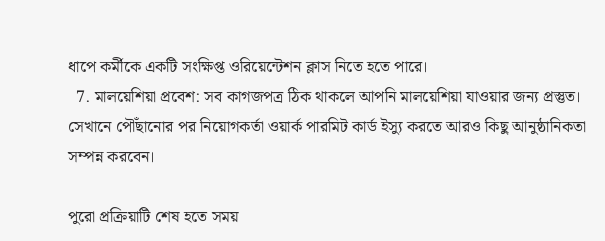ধাপে কর্মীকে একটি সংক্ষিপ্ত ওরিয়েন্টেশন ক্লাস নিতে হতে পারে।
  7. মালয়েশিয়া প্রবেশ: সব কাগজপত্র ঠিক থাকলে আপনি মালয়েশিয়া যাওয়ার জন্য প্রস্তুত। সেখানে পৌঁছানোর পর নিয়োগকর্তা ওয়ার্ক পারমিট কার্ড ইস্যু করতে আরও কিছু আনুষ্ঠানিকতা সম্পন্ন করবেন।

পুরো প্রক্রিয়াটি শেষ হতে সময়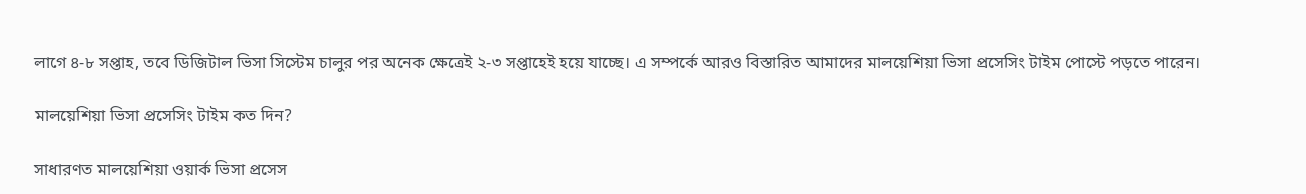লাগে ৪-৮ সপ্তাহ, তবে ডিজিটাল ভিসা সিস্টেম চালুর পর অনেক ক্ষেত্রেই ২-৩ সপ্তাহেই হয়ে যাচ্ছে। এ সম্পর্কে আরও বিস্তারিত আমাদের মালয়েশিয়া ভিসা প্রসেসিং টাইম পোস্টে পড়তে পারেন।

মালয়েশিয়া ভিসা প্রসেসিং টাইম কত দিন?

সাধারণত মালয়েশিয়া ওয়ার্ক ভিসা প্রসেস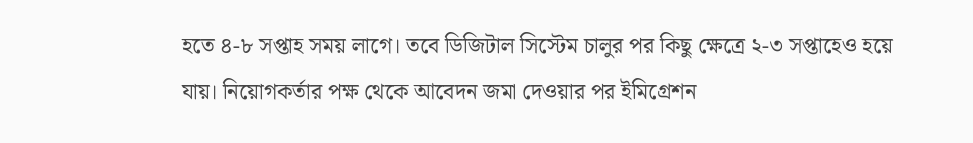হতে ৪-৮ সপ্তাহ সময় লাগে। তবে ডিজিটাল সিস্টেম চালুর পর কিছু ক্ষেত্রে ২-৩ সপ্তাহেও হয়ে যায়। নিয়োগকর্তার পক্ষ থেকে আবেদন জমা দেওয়ার পর ইমিগ্রেশন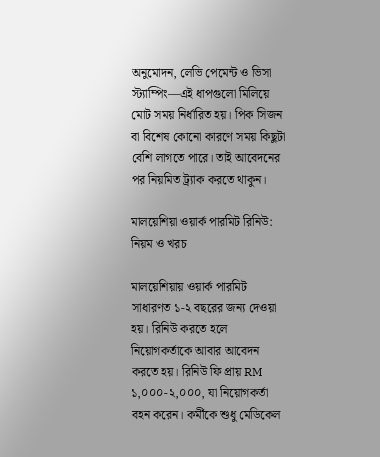অনুমোদন, লেভি পেমেন্ট ও ভিসা স্ট্যাম্পিং—এই ধাপগুলো মিলিয়ে মোট সময় নির্ধারিত হয়। পিক সিজন বা বিশেষ কোনো কারণে সময় কিছুটা বেশি লাগতে পারে। তাই আবেদনের পর নিয়মিত ট্র্যাক করতে থাকুন।

মালয়েশিয়া ওয়ার্ক পারমিট রিনিউ: নিয়ম ও খরচ

মালয়েশিয়ায় ওয়ার্ক পারমিট সাধারণত ১-২ বছরের জন্য দেওয়া হয়। রিনিউ করতে হলে নিয়োগকর্তাকে আবার আবেদন করতে হয়। রিনিউ ফি প্রায় RM ১,০০০-২,০০০, যা নিয়োগকর্তা বহন করেন। কর্মীকে শুধু মেডিকেল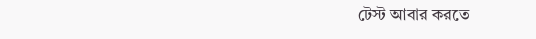টেস্ট আবার করতে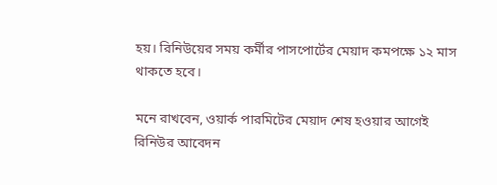হয়। রিনিউয়ের সময় কর্মীর পাসপোর্টের মেয়াদ কমপক্ষে ১২ মাস থাকতে হবে।

মনে রাখবেন, ওয়ার্ক পারমিটের মেয়াদ শেষ হওয়ার আগেই রিনিউর আবেদন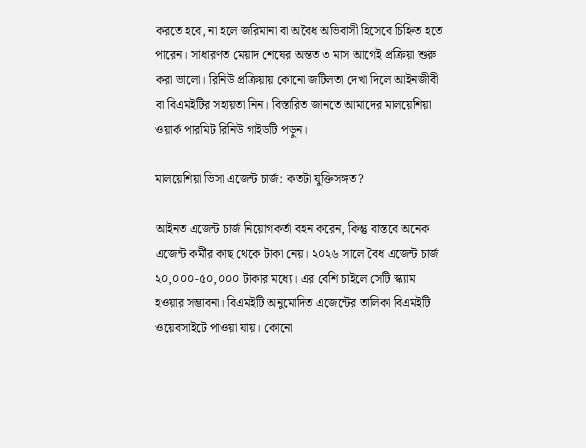করতে হবে, না হলে জরিমানা বা অবৈধ অভিবাসী হিসেবে চিহ্নিত হতে পারেন। সাধারণত মেয়াদ শেষের অন্তত ৩ মাস আগেই প্রক্রিয়া শুরু করা ভালো। রিনিউ প্রক্রিয়ায় কোনো জটিলতা দেখা দিলে আইনজীবী বা বিএমইটির সহায়তা নিন। বিস্তারিত জানতে আমাদের মালয়েশিয়া ওয়ার্ক পারমিট রিনিউ গাইডটি পড়ুন।

মালয়েশিয়া ভিসা এজেন্ট চার্জ: কতটা যুক্তিসঙ্গত?

আইনত এজেন্ট চার্জ নিয়োগকর্তা বহন করেন, কিন্তু বাস্তবে অনেক এজেন্ট কর্মীর কাছ থেকে টাকা নেয়। ২০২৬ সালে বৈধ এজেন্ট চার্জ ২০,০০০-৫০,০০০ টাকার মধ্যে। এর বেশি চাইলে সেটি স্ক্যাম হওয়ার সম্ভাবনা। বিএমইটি অনুমোদিত এজেন্টের তালিকা বিএমইটি ওয়েবসাইটে পাওয়া যায়। কোনো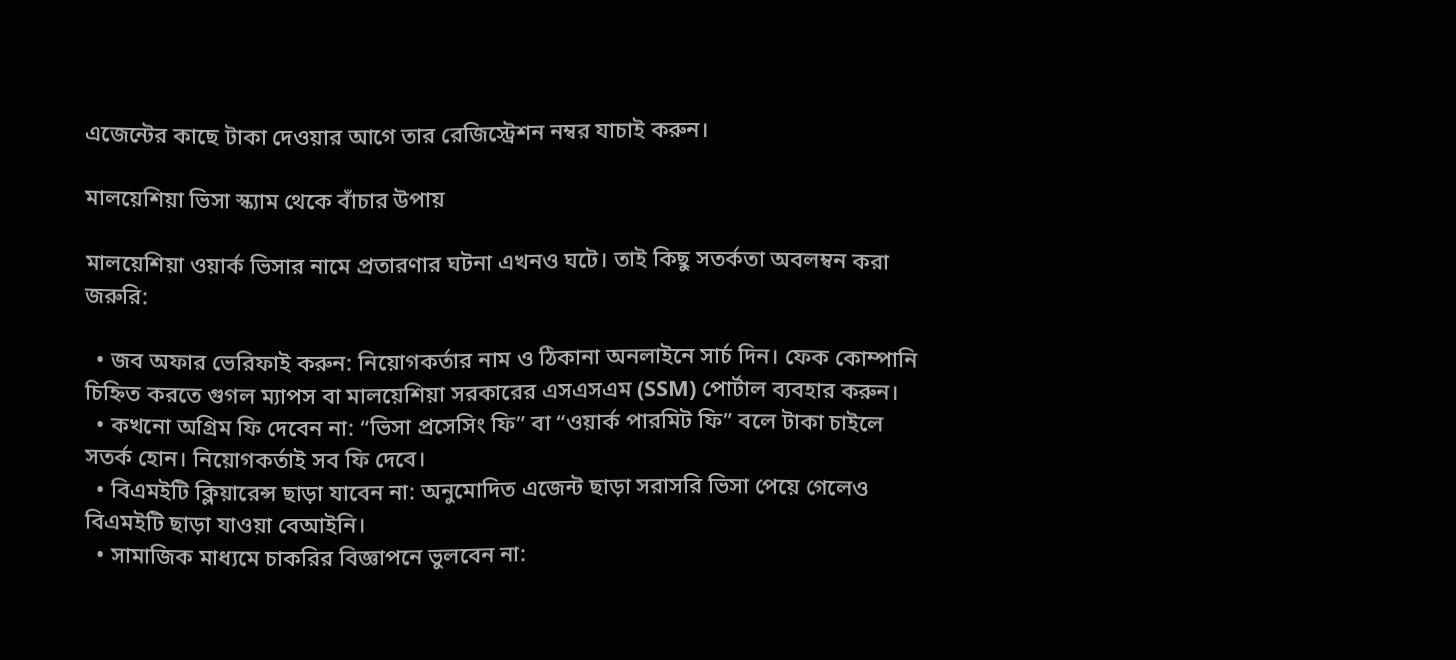এজেন্টের কাছে টাকা দেওয়ার আগে তার রেজিস্ট্রেশন নম্বর যাচাই করুন।

মালয়েশিয়া ভিসা স্ক্যাম থেকে বাঁচার উপায়

মালয়েশিয়া ওয়ার্ক ভিসার নামে প্রতারণার ঘটনা এখনও ঘটে। তাই কিছু সতর্কতা অবলম্বন করা জরুরি:

  • জব অফার ভেরিফাই করুন: নিয়োগকর্তার নাম ও ঠিকানা অনলাইনে সার্চ দিন। ফেক কোম্পানি চিহ্নিত করতে গুগল ম্যাপস বা মালয়েশিয়া সরকারের এসএসএম (SSM) পোর্টাল ব্যবহার করুন।
  • কখনো অগ্রিম ফি দেবেন না: “ভিসা প্রসেসিং ফি” বা “ওয়ার্ক পারমিট ফি” বলে টাকা চাইলে সতর্ক হোন। নিয়োগকর্তাই সব ফি দেবে।
  • বিএমইটি ক্লিয়ারেন্স ছাড়া যাবেন না: অনুমোদিত এজেন্ট ছাড়া সরাসরি ভিসা পেয়ে গেলেও বিএমইটি ছাড়া যাওয়া বেআইনি।
  • সামাজিক মাধ্যমে চাকরির বিজ্ঞাপনে ভুলবেন না: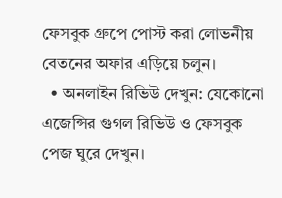ফেসবুক গ্রুপে পোস্ট করা লোভনীয় বেতনের অফার এড়িয়ে চলুন।
  • অনলাইন রিভিউ দেখুন: যেকোনো এজেন্সির গুগল রিভিউ ও ফেসবুক পেজ ঘুরে দেখুন।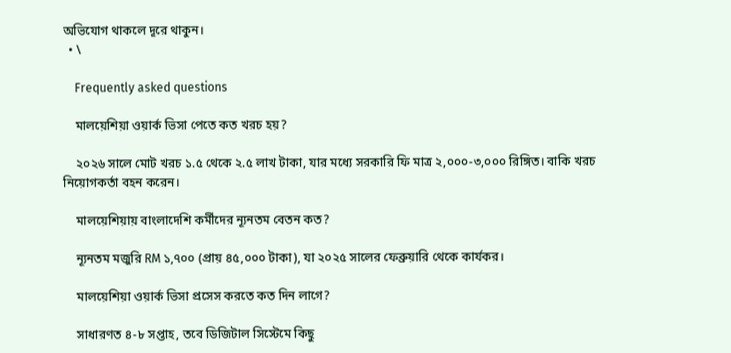অভিযোগ থাকলে দূরে থাকুন।
  • \

    Frequently asked questions

    মালয়েশিয়া ওয়ার্ক ভিসা পেতে কত খরচ হয়?

    ২০২৬ সালে মোট খরচ ১.৫ থেকে ২.৫ লাখ টাকা, যার মধ্যে সরকারি ফি মাত্র ২,০০০-৩,০০০ রিঙ্গিত। বাকি খরচ নিয়োগকর্তা বহন করেন।

    মালয়েশিয়ায় বাংলাদেশি কর্মীদের ন্যূনতম বেতন কত?

    ন্যূনতম মজুরি RM ১,৭০০ (প্রায় ৪৫,০০০ টাকা), যা ২০২৫ সালের ফেব্রুয়ারি থেকে কার্যকর।

    মালয়েশিয়া ওয়ার্ক ভিসা প্রসেস করতে কত দিন লাগে?

    সাধারণত ৪-৮ সপ্তাহ, তবে ডিজিটাল সিস্টেমে কিছু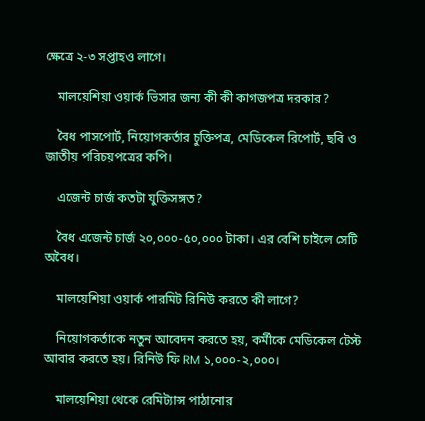ক্ষেত্রে ২-৩ সপ্তাহও লাগে।

    মালয়েশিয়া ওয়ার্ক ভিসার জন্য কী কী কাগজপত্র দরকার?

    বৈধ পাসপোর্ট, নিয়োগকর্তার চুক্তিপত্র, মেডিকেল রিপোর্ট, ছবি ও জাতীয় পরিচয়পত্রের কপি।

    এজেন্ট চার্জ কতটা যুক্তিসঙ্গত?

    বৈধ এজেন্ট চার্জ ২০,০০০-৫০,০০০ টাকা। এর বেশি চাইলে সেটি অবৈধ।

    মালয়েশিয়া ওয়ার্ক পারমিট রিনিউ করতে কী লাগে?

    নিয়োগকর্তাকে নতুন আবেদন করতে হয়, কর্মীকে মেডিকেল টেস্ট আবার করতে হয়। রিনিউ ফি RM ১,০০০-২,০০০।

    মালয়েশিয়া থেকে রেমিট্যান্স পাঠানোর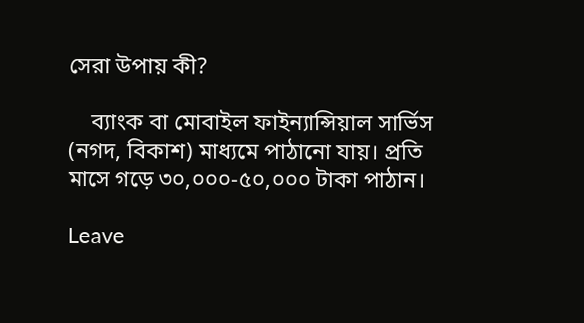সেরা উপায় কী?

    ব্যাংক বা মোবাইল ফাইন্যান্সিয়াল সার্ভিস (নগদ, বিকাশ) মাধ্যমে পাঠানো যায়। প্রতি মাসে গড়ে ৩০,০০০-৫০,০০০ টাকা পাঠান।

Leave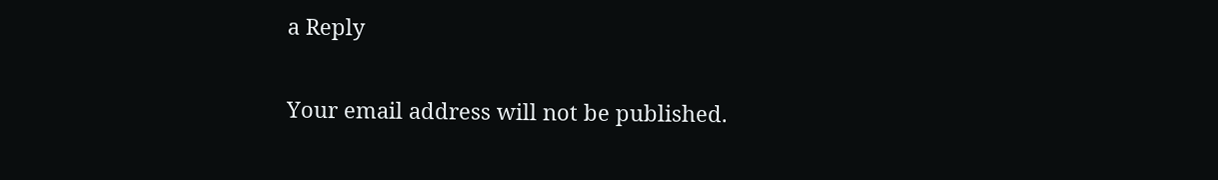a Reply

Your email address will not be published.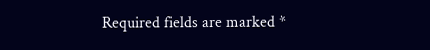Required fields are marked *